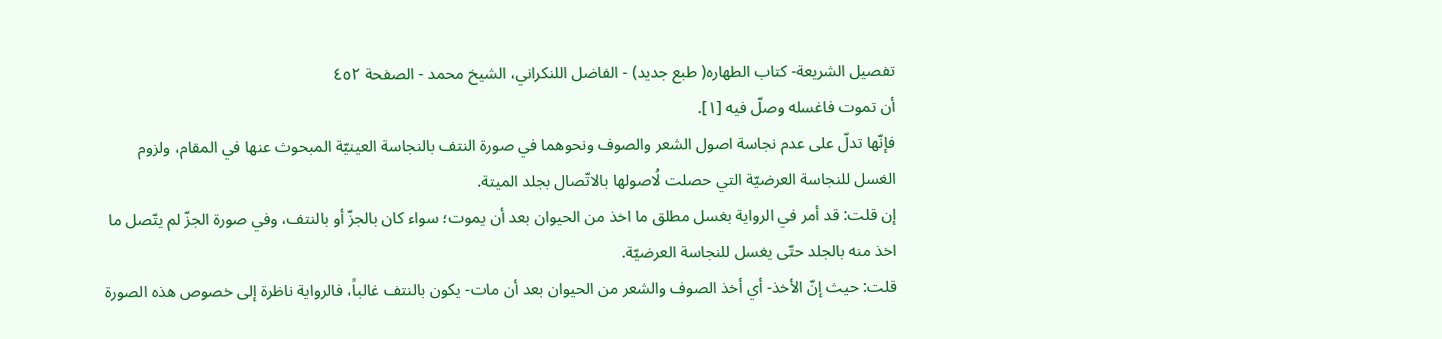تفصيل الشريعة- كتاب الطهاره( طبع جديد) - الفاضل اللنكراني، الشيخ محمد - الصفحة ٤٥٢
أن تموت فاغسله وصلّ فيه [١].
فإنّها تدلّ على عدم نجاسة اصول الشعر والصوف ونحوهما في صورة النتف بالنجاسة العينيّة المبحوث عنها في المقام، ولزوم الغسل للنجاسة العرضيّة التي حصلت لُاصولها بالاتّصال بجلد الميتة.
إن قلت: قد أمر في الرواية بغسل مطلق ما اخذ من الحيوان بعد أن يموت؛ سواء كان بالجزّ أو بالنتف، وفي صورة الجزّ لم يتّصل ما اخذ منه بالجلد حتّى يغسل للنجاسة العرضيّة.
قلت: حيث إنّ الأخذ- أي أخذ الصوف والشعر من الحيوان بعد أن مات- يكون بالنتف غالباً، فالرواية ناظرة إلى خصوص هذه الصورة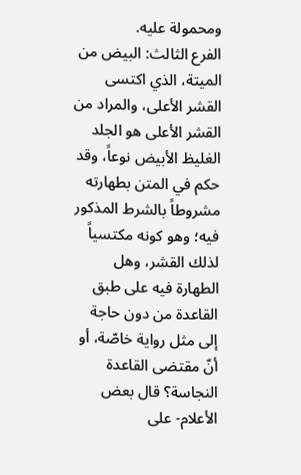ومحمولة عليه.
الفرع الثالث: البيض من الميتة، الذي اكتسى القشر الأعلى، والمراد من القشر الأعلى هو الجلد الغليظ الأبيض نوعاً، وقد حكم في المتن بطهارته مشروطاً بالشرط المذكور فيه؛ وهو كونه مكتسياً لذلك القشر، وهل الطهارة فيه على طبق القاعدة من دون حاجة إلى مثل رواية خاصّة، أو أنّ مقتضى القاعدة النجاسة؟ قال بعض الأعلام- على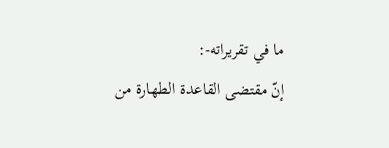ما في تقريراته-:
إنّ مقتضى القاعدة الطهارة من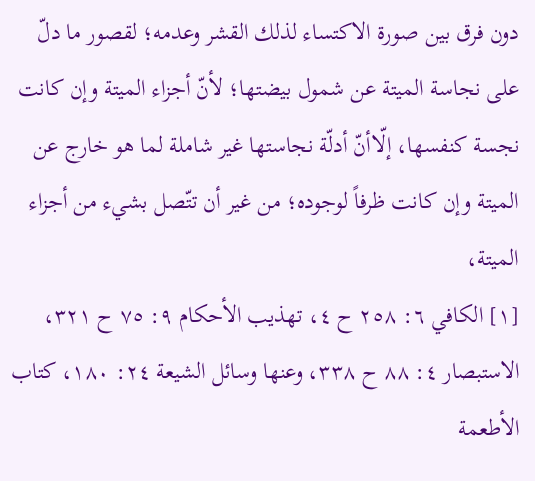دون فرق بين صورة الاكتساء لذلك القشر وعدمه؛ لقصور ما دلّ على نجاسة الميتة عن شمول بيضتها؛ لأنّ أجزاء الميتة وإن كانت نجسة كنفسها، إلّاأنّ أدلّة نجاستها غير شاملة لما هو خارج عن الميتة وإن كانت ظرفاً لوجوده؛ من غير أن تتّصل بشيء من أجزاء الميتة،
[١] الكافي ٦: ٢٥٨ ح ٤، تهذيب الأحكام ٩: ٧٥ ح ٣٢١، الاستبصار ٤: ٨٨ ح ٣٣٨، وعنها وسائل الشيعة ٢٤: ١٨٠، كتاب الأطعمة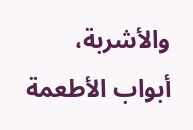والأشربة، أبواب الأطعمة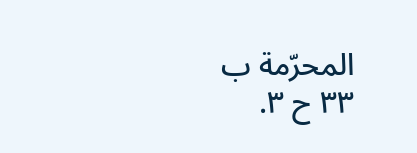المحرّمة ب ٣٣ ح ٣.